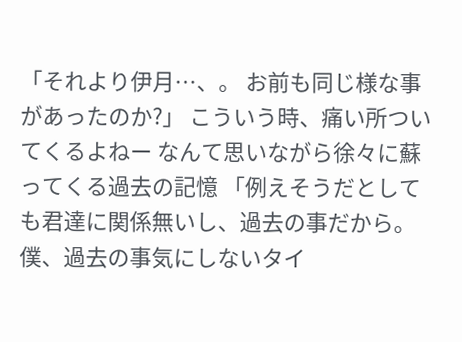「それより伊月…、。 お前も同じ様な事があったのか?」 こういう時、痛い所ついてくるよねー なんて思いながら徐々に蘇ってくる過去の記憶 「例えそうだとしても君達に関係無いし、過去の事だから。 僕、過去の事気にしないタイ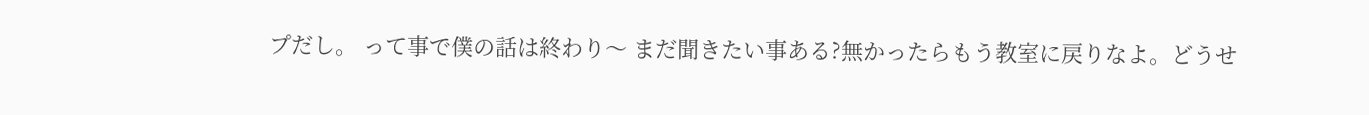プだし。 って事で僕の話は終わり〜 まだ聞きたい事ある?無かったらもう教室に戻りなよ。どうせ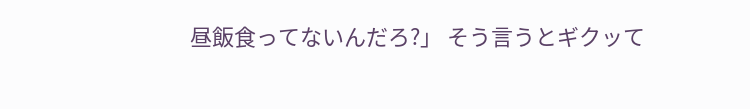昼飯食ってないんだろ?」 そう言うとギクッて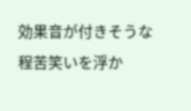効果音が付きそうな程苦笑いを浮か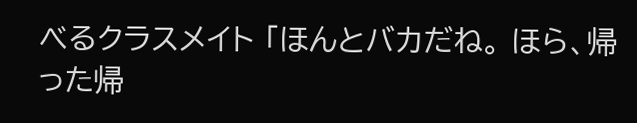べるクラスメイト 「ほんとバカだね。 ほら、帰った帰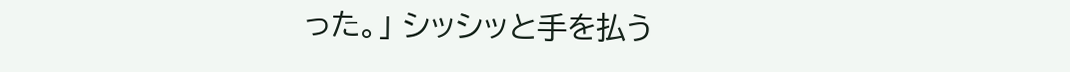った。」 シッシッと手を払う